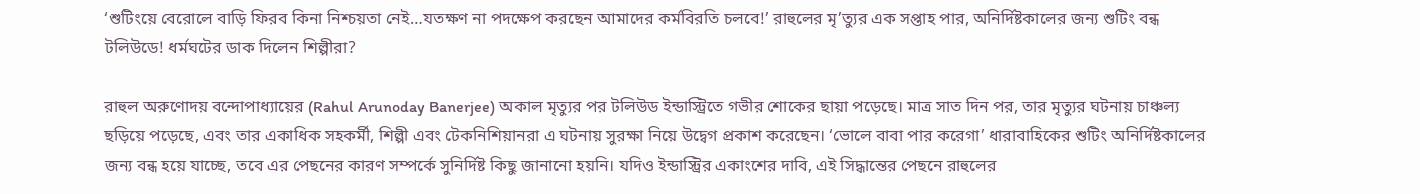‘শুটিংয়ে বেরোলে বাড়ি ফিরব কিনা নিশ্চয়তা নেই…যতক্ষণ না পদক্ষেপ করছেন আমাদের কর্মবিরতি চলবে!’ রাহুলের মৃ’ত্যুর এক সপ্তাহ পার, অনির্দিষ্টকালের জন্য শুটিং বন্ধ টলিউডে! ধর্মঘটের ডাক দিলেন শিল্পীরা?

রাহুল অরুণোদয় বন্দোপাধ্যায়ের (Rahul Arunoday Banerjee) অকাল মৃত্যুর পর টলিউড ইন্ডাস্ট্রিতে গভীর শোকের ছায়া পড়েছে। মাত্র সাত দিন পর, তার মৃত্যুর ঘটনায় চাঞ্চল্য ছড়িয়ে পড়েছে, এবং তার একাধিক সহকর্মী, শিল্পী এবং টেকনিশিয়ানরা এ ঘটনায় সুরক্ষা নিয়ে উদ্বেগ প্রকাশ করেছেন। ‘ভোলে বাবা পার করেগা’ ধারাবাহিকের শুটিং অনির্দিষ্টকালের জন্য বন্ধ হয়ে যাচ্ছে, তবে এর পেছনের কারণ সম্পর্কে সুনির্দিষ্ট কিছু জানানো হয়নি। যদিও ইন্ডাস্ট্রির একাংশের দাবি, এই সিদ্ধান্তের পেছনে রাহুলের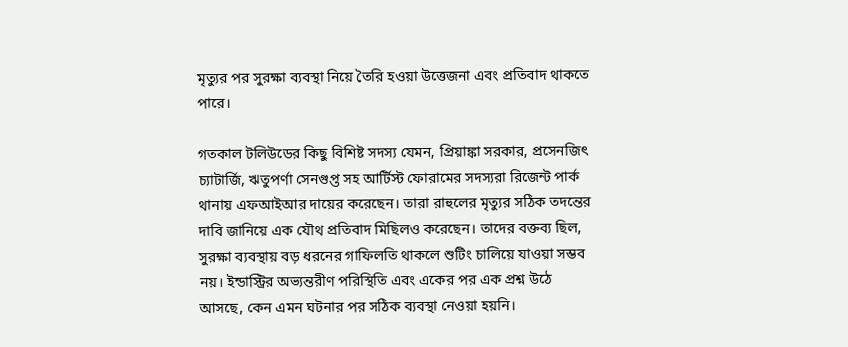মৃত্যুর পর সুরক্ষা ব্যবস্থা নিয়ে তৈরি হওয়া উত্তেজনা এবং প্রতিবাদ থাকতে পারে।

গতকাল টলিউডের কিছু বিশিষ্ট সদস্য যেমন, প্রিয়াঙ্কা সরকার, প্রসেনজিৎ চ্যাটার্জি, ঋতুপর্ণা সেনগুপ্ত সহ আর্টিস্ট ফোরামের সদস্যরা রিজেন্ট পার্ক থানায় এফআইআর দায়ের করেছেন। তারা রাহুলের মৃত্যুর সঠিক তদন্তের দাবি জানিয়ে এক যৌথ প্রতিবাদ মিছিলও করেছেন। তাদের বক্তব্য ছিল, সুরক্ষা ব্যবস্থায় বড় ধরনের গাফিলতি থাকলে শুটিং চালিয়ে যাওয়া সম্ভব নয়। ইন্ডাস্ট্রির অভ্যন্তরীণ পরিস্থিতি এবং একের পর এক প্রশ্ন উঠে আসছে, কেন এমন ঘটনার পর সঠিক ব্যবস্থা নেওয়া হয়নি।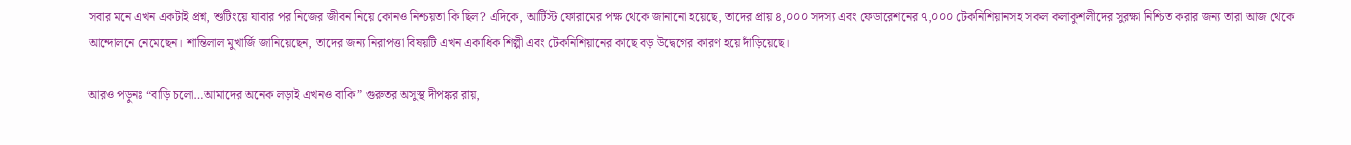সবার মনে এখন একটাই প্রশ্ন, শুটিংয়ে যাবার পর নিজের জীবন নিয়ে কোনও নিশ্চয়তা কি ছিল? এদিকে, আর্টিস্ট ফোরামের পক্ষ থেকে জানানো হয়েছে, তাদের প্রায় ৪,০০০ সদস্য এবং ফেডারেশনের ৭,০০০ টেকনিশিয়ানসহ সকল কলাকুশলীদের সুরক্ষা নিশ্চিত করার জন্য তারা আজ থেকে আন্দোলনে নেমেছেন। শান্তিলাল মুখার্জি জানিয়েছেন, তাদের জন্য নিরাপত্তা বিষয়টি এখন একাধিক শিল্পী এবং টেকনিশিয়ানের কাছে বড় উদ্বেগের কারণ হয়ে দাঁড়িয়েছে।

আরও পড়ুনঃ “বাড়ি চলো…আমাদের অনেক লড়াই এখনও বাকি” গুরুতর অসুস্থ দীপঙ্কর রায়,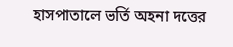হাসপাতালে ভর্তি অহনা দত্তের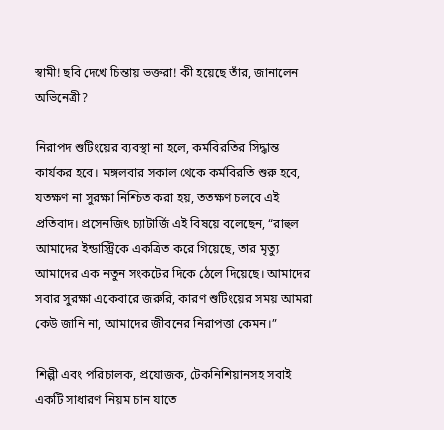স্বামী! ছবি দেখে চিন্তায় ভক্তরা! কী হয়েছে তাঁর, জানালেন অভিনেত্রী?

নিরাপদ শুটিংয়ের ব্যবস্থা না হলে, কর্মবিরতির সিদ্ধান্ত কার্যকর হবে। মঙ্গলবার সকাল থেকে কর্মবিরতি শুরু হবে, যতক্ষণ না সুরক্ষা নিশ্চিত করা হয়, ততক্ষণ চলবে এই প্রতিবাদ। প্রসেনজিৎ চ্যাটার্জি এই বিষয়ে বলেছেন, “রাহুল আমাদের ইন্ডাস্ট্রিকে একত্রিত করে গিয়েছে, তার মৃত্যু আমাদের এক নতুন সংকটের দিকে ঠেলে দিয়েছে। আমাদের সবার সুরক্ষা একেবারে জরুরি, কারণ শুটিংয়ের সময় আমরা কেউ জানি না, আমাদের জীবনের নিরাপত্তা কেমন।”

শিল্পী এবং পরিচালক, প্রযোজক, টেকনিশিয়ানসহ সবাই একটি সাধারণ নিয়ম চান যাতে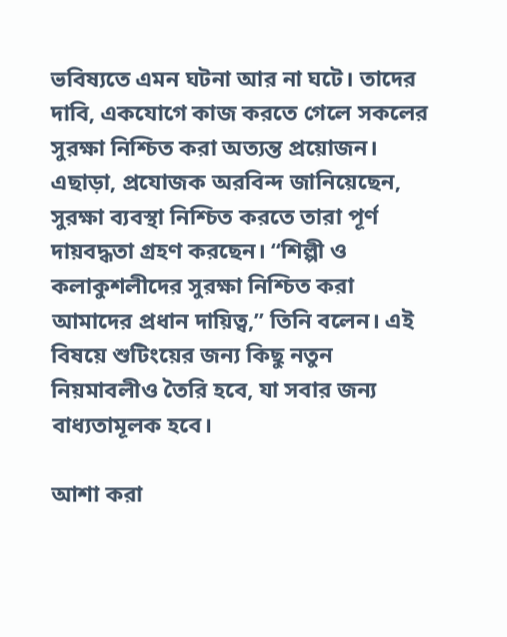ভবিষ্যতে এমন ঘটনা আর না ঘটে। তাদের দাবি, একযোগে কাজ করতে গেলে সকলের সুরক্ষা নিশ্চিত করা অত্যন্ত প্রয়োজন। এছাড়া, প্রযোজক অরবিন্দ জানিয়েছেন, সুরক্ষা ব্যবস্থা নিশ্চিত করতে তারা পূর্ণ দায়বদ্ধতা গ্রহণ করছেন। “শিল্পী ও কলাকুশলীদের সুরক্ষা নিশ্চিত করা আমাদের প্রধান দায়িত্ব,” তিনি বলেন। এই বিষয়ে শুটিংয়ের জন্য কিছু নতুন নিয়মাবলীও তৈরি হবে, যা সবার জন্য বাধ্যতামূলক হবে।

আশা করা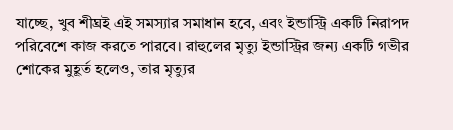যাচ্ছে, খুব শীঘ্রই এই সমস্যার সমাধান হবে, এবং ইন্ডাস্ট্রি একটি নিরাপদ পরিবেশে কাজ করতে পারবে। রাহুলের মৃত্যু ইন্ডাস্ট্রির জন্য একটি গভীর শোকের মুহূর্ত হলেও, তার মৃত্যুর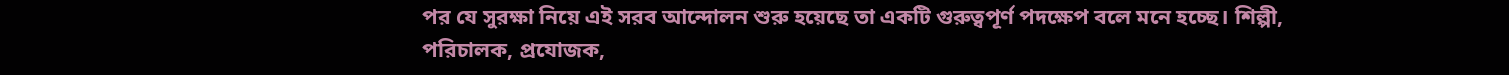পর যে সুরক্ষা নিয়ে এই সরব আন্দোলন শুরু হয়েছে তা একটি গুরুত্বপূর্ণ পদক্ষেপ বলে মনে হচ্ছে। শিল্পী, পরিচালক, প্রযোজক,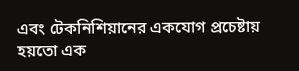এবং টেকনিশিয়ানের একযোগ প্রচেষ্টায় হয়তো এক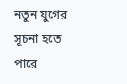নতুন যুগের সূচনা হতে পারে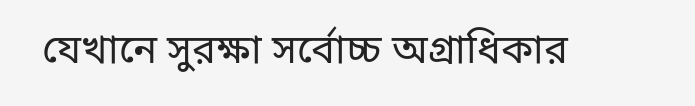যেখানে সুরক্ষা সর্বোচ্চ অগ্রাধিকার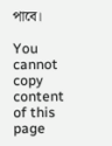পাবে।

You cannot copy content of this page